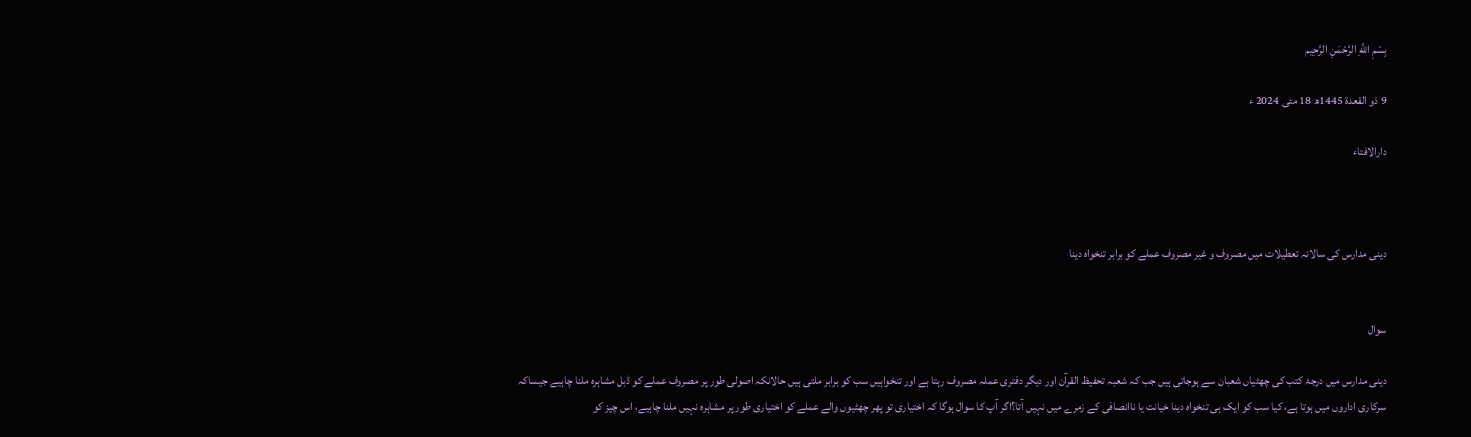بِسْمِ اللَّهِ الرَّحْمَنِ الرَّحِيم

9 ذو القعدة 1445ھ 18 مئی 2024 ء

دارالافتاء



دینی مدارس کی سالانہ تعطیلات میں مصروف و غیر مصروف عملے کو برابر تنخواہ دینا


سوال

دینی مدارس میں درجۂ کتب کی چھٹیاں شعبان سے ہوجاتی ہیں جب کہ شعبہ تحفیظ القرآن اور دیگر دفتری عملہ مصروف رہتا ہے اور تنخواہیں سب کو برابر ملتی ہیں حالانکہ اصولی طور پر مصروف عملے کو ڈبل مشاہرہ ملنا چاہیے جیساکہ سرکاری اداروں میں ہوتا ہے، کیا سب کو ایک ہی تنخواہ دینا خیانت یا ناانصافی کے زمرے میں نہیں آتا؟اگر آپ کا سوال ہوگا کہ اختیاری تو پھر چھٹیوں والے عملے کو اختیاری طور پر مشاہرہ نہیں ملنا چاہیے، اس چیز کو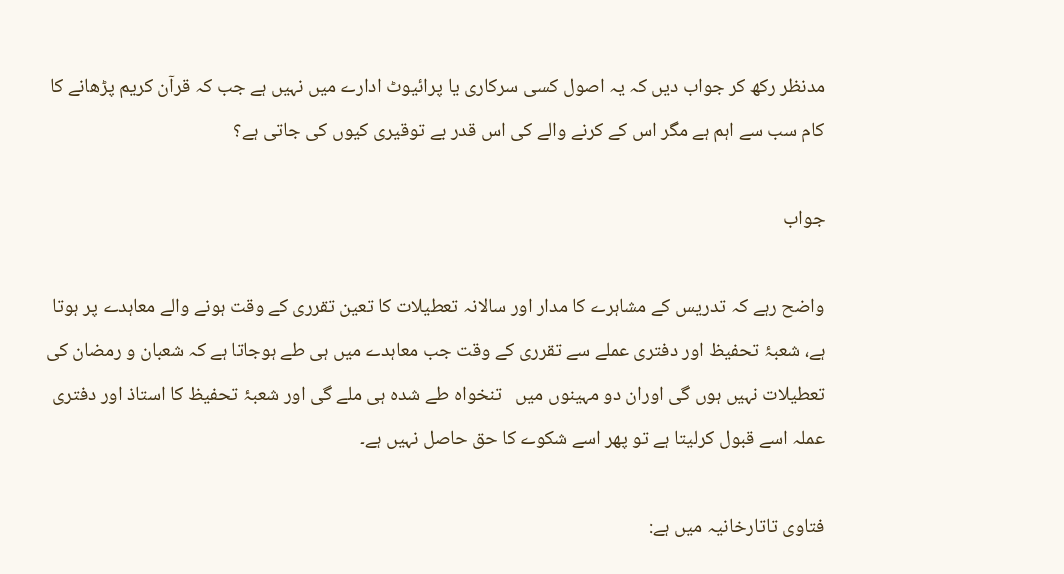مدنظر رکھ کر جواب دیں کہ یہ اصول کسی سرکاری یا پرائیوٹ ادارے میں نہیں ہے جب کہ قرآن کریم پڑھانے کا کام سب سے اہم ہے مگر اس کے کرنے والے کی اس قدر بے توقیری کیوں کی جاتی ہے؟

جواب

واضح رہے کہ تدریس کے مشاہرے کا مدار اور سالانہ تعطیلات کا تعین تقرری کے وقت ہونے والے معاہدے پر ہوتا ہے، شعبۂ تحفیظ اور دفتری عملے سے تقرری کے وقت جب معاہدے میں ہی طے ہوجاتا ہے کہ شعبان و رمضان کی تعطیلات نہیں ہوں گی اوران دو مہینوں میں   تنخواہ طے شدہ ہی ملے گی اور شعبۂ تحفیظ کا استاذ اور دفتری عملہ اسے قبول کرلیتا ہے تو پھر اسے شکوے کا حق حاصل نہیں ہے۔

فتاوی تاتارخانیہ میں ہے: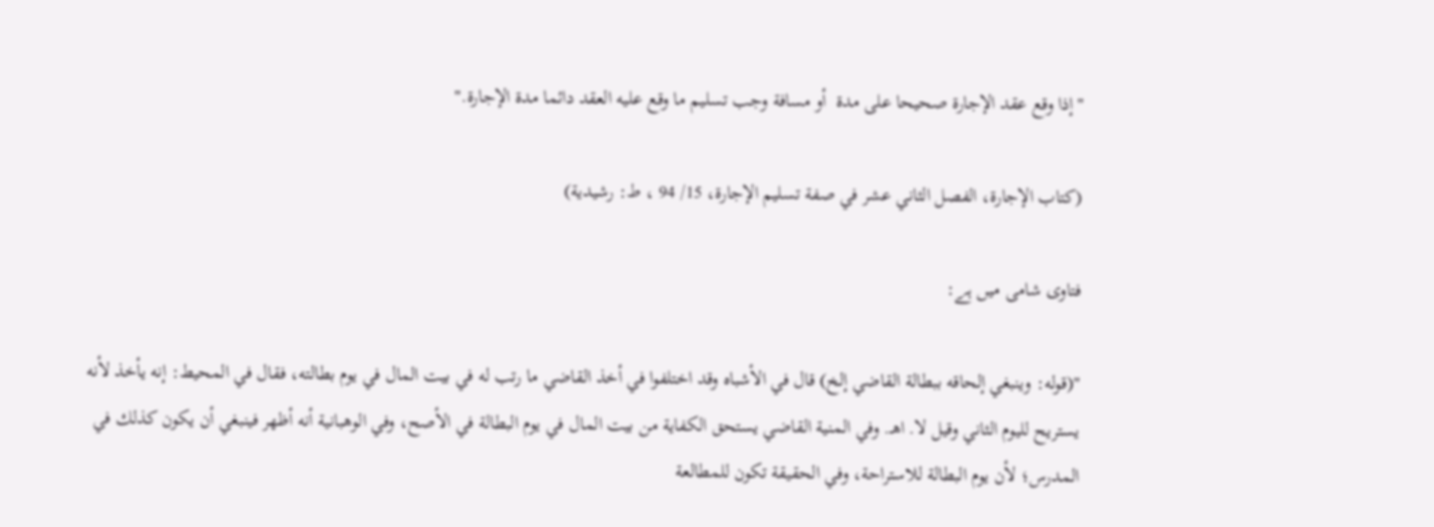"إذا وقع عقد الإجارة صحيحا على مدة  أو مسافة وجب تسليم ما وقع عليه العقد دائما مدة الإجارة."

(كتاب الإجارة، الفصل الثاني عشر في صفة تسليم الإجارة، 15/ 94 ، ط: رشيدية)

فتاوی شامی میں ہے:

"(قوله: وينبغي إلحاقه ببطالة القاضي إلخ) قال في الأشباه وقد اختلفوا في أخذ القاضي ما رتب له في بيت المال في يوم بطالته، فقال في المحيط: إنه يأخذ لأنه يستريح لليوم الثاني وقيل لا. اهـ. وفي المنية القاضي يستحق الكفاية من بيت المال في يوم ‌البطالة في الأصح، وفي الوهبانية أنه أظهر فينبغي أن يكون كذلك في المدرس؛ لأن يوم ‌البطالة للاستراحة، وفي الحقيقة تكون للمطالعة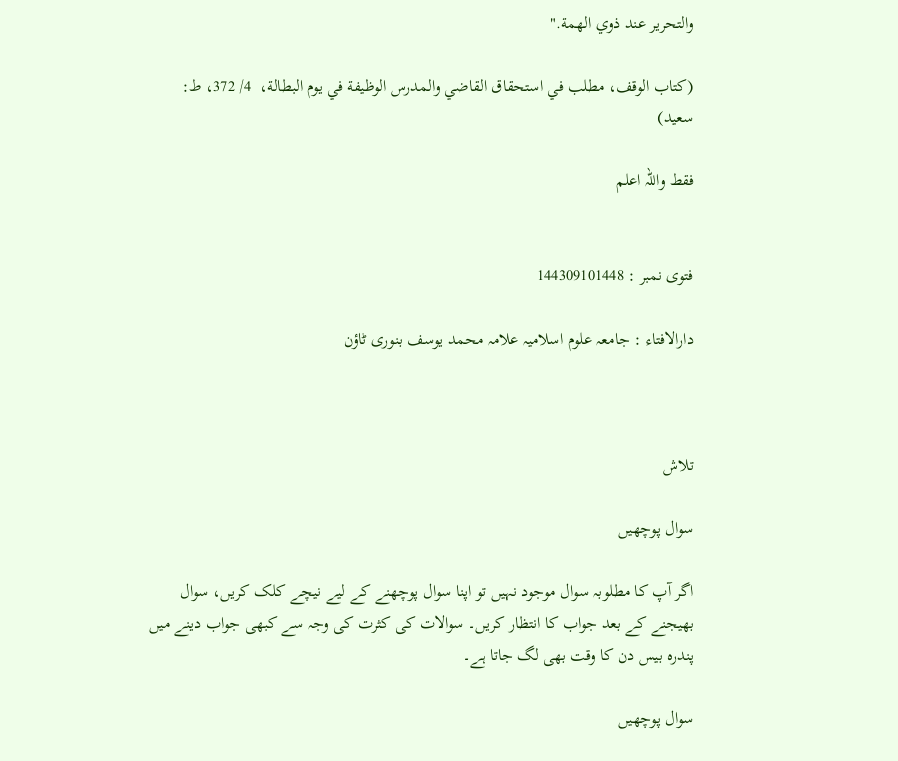والتحرير عند ذوي الهمة."

(كتاب الوقف، مطلب في استحقاق القاضي والمدرس الوظيفة في يوم ‌البطالة،  4/ 372، ط: سعيد)

فقط واللہ اعلم


فتوی نمبر : 144309101448

دارالافتاء : جامعہ علوم اسلامیہ علامہ محمد یوسف بنوری ٹاؤن



تلاش

سوال پوچھیں

اگر آپ کا مطلوبہ سوال موجود نہیں تو اپنا سوال پوچھنے کے لیے نیچے کلک کریں، سوال بھیجنے کے بعد جواب کا انتظار کریں۔ سوالات کی کثرت کی وجہ سے کبھی جواب دینے میں پندرہ بیس دن کا وقت بھی لگ جاتا ہے۔

سوال پوچھیں